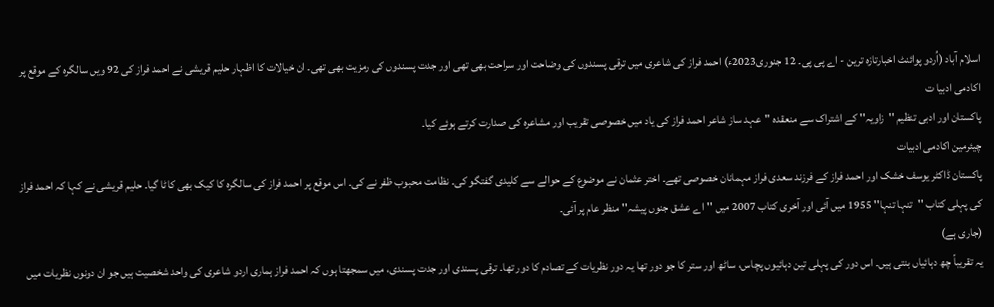اسلام آباد (اُردو پوائنٹ اخبارتازہ ترین - اے پی پی۔ 12 جنوری2023ء) احمد فراز کی شاعری میں ترقی پسندوں کی وضاحت اور سراحت بھی تھی اور جدت پسندوں کی رمزیت بھی تھی۔ ان خیالات کا اظہار حلیم قریشی نے احمد فراز کی 92 ویں سالگرہ کے موقع پر اکادمی ادبیا ت
پاکستان اور ادبی تنظیم ''زاویہ'' کے اشتراک سے منعقدہ "عہد ساز شاعر احمد فراز کی یاد میں خصوصی تقریب اور مشاعرہ کی صدارت کرتے ہوئے کیا۔
چیئرمین اکادمی ادبیات
پاکستان ڈاکٹر یوسف خشک اور احمد فراز کے فرزند سعدی فراز مہمانان خصوصی تھے۔ اختر عثمان نے موضوع کے حوالے سے کلیدی گفتگو کی۔ نظامت محبوب ظفر نے کی۔ اس موقع پر احمد فراز کی سالگرہ کا کیک بھی کاٹا گیا۔ حلیم قریشی نے کہا کہ احمد فراز کی پہلی کتاب ''تنہا تنہا'' 1955 میں آئی اور آخری کتاب 2007 میں ''اے عشق جنوں پیشہ'' منظر عام پر آئی۔
(جاری ہے)
یہ تقریباً چھ دہائیاں بنتی ہیں۔ اس دور کی پہلی تین دہائیوں پچاس، ساٹھ اور ستر کا جو دور تھا یہ دور نظریات کے تصادم کا دور تھا۔ ترقی پسندی اور جدت پسندی، میں سمجھتا ہوں کہ احمد فراز ہماری اردو شاعری کی واحد شخصیت ہیں جو ان دونوں نظریات میں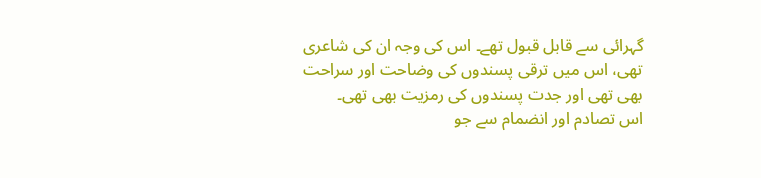گہرائی سے قابل قبول تھے۔ اس کی وجہ ان کی شاعری تھی، اس میں ترقی پسندوں کی وضاحت اور سراحت بھی تھی اور جدت پسندوں کی رمزیت بھی تھی۔
اس تصادم اور انضمام سے جو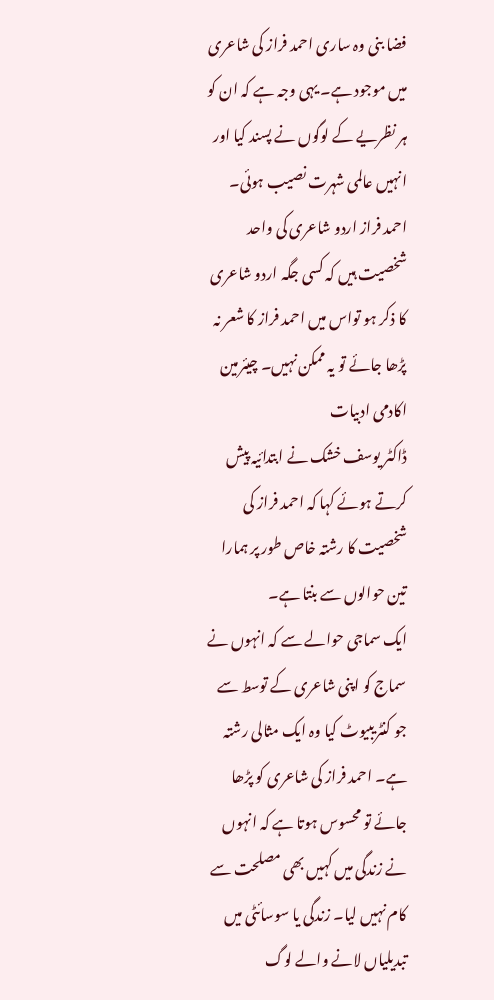فضا بنی وہ ساری احمد فراز کی شاعری میں موجود ہے۔ یہی وجہ ہے کہ ان کو ہر نظریے کے لوگوں نے پسند کیا اور انہیں عالمی شہرت نصیب ہوئی۔ احمد فراز اردو شاعری کی واحد شخصیت ہیں کہ کسی جگہ اردو شاعری کا ذکر ہو تواس میں احمد فراز کا شعر نہ پڑھا جائے تو یہ ممکن نہیں۔ چیئرمین اکادمی ادبیات
ڈاکٹر یوسف خشک نے ابتدائیہ پیش کرتے ہوئے کہا کہ احمد فراز کی شخصیت کا رشتہ خاص طور پر ہمارا تین حوالوں سے بنتا ہے۔
ایک سماجی حوالے سے کہ انہوں نے سماج کو اپنی شاعری کے توسط سے جو کنٹریبیوٹ کیا وہ ایک مثالی رشتہ ہے۔ احمد فراز کی شاعری کو پڑھا جائے تو محسوس ہوتا ہے کہ انہوں نے زندگی میں کہیں بھی مصلحت سے کام نہیں لیا۔ زندگی یا سوسائٹی میں تبدیلیاں لانے والے لوگ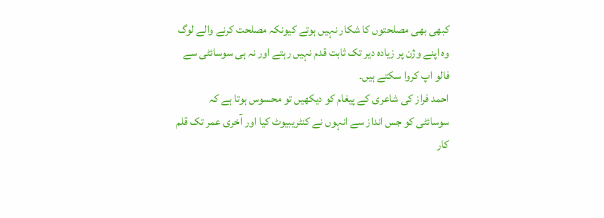کبھی بھی مصلحتوں کا شکار نہیں ہوتے کیونکہ مصلحت کرنے والے لوگ وہ اپنے وژن پر زیادہ دیر تک ثابت قدم نہیں رہتے اور نہ ہی سوسائٹی سے فالو اپ کروا سکتے ہیں۔
احمد فراز کی شاعری کے پیغام کو دیکھیں تو محسوس ہوتا ہے کہ سوسائٹی کو جس انداز سے انہوں نے کنٹریبیوٹ کیا اور آخری عمر تک قلم
کار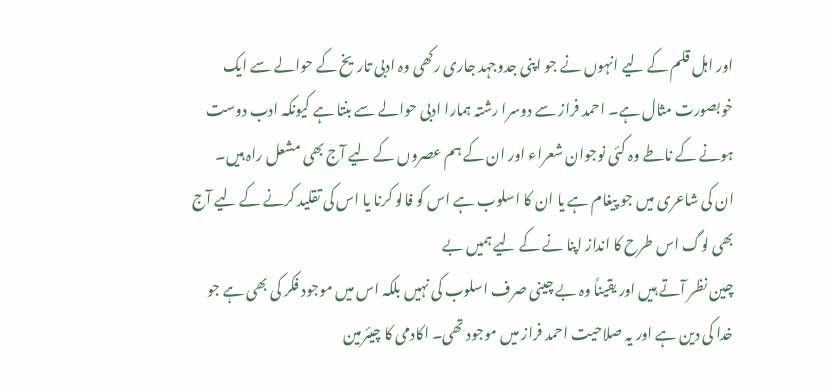اور اہل قلم کے لیے انہوں نے جو اپنی جدوجہد جاری رکھی وہ ادبی تاریخ کے حوالے سے ایک خوبصورت مثال ہے۔ احمد فراز سے دوسرا رشتہ ہمارا ادبی حوالے سے بنتا ہے کیونکہ ادب دوست ہونے کے ناطے وہ کئی نوجوان شعراء اور ان کے ہم عصروں کے لیے آج بھی مشعل راہ ہیں۔
ان کی شاعری میں جو پیغام ہے یا ان کا اسلوب ہے اس کو فالو کرنا یا اس کی تقلید کرنے کے لیے آج بھی لوگ اس طرح کا انداز اپنا نے کے لیے ہمیں بے
چین نظر آتے ہیں اور یقیناً وہ بے چینی صرف اسلوب کی نہیں بلکہ اس میں موجود فکر کی بھی ہے جو خدا کی دین ہے اور یہ صلاحیت احمد فراز میں موجود تھی۔ اکادمی کا چیئرمین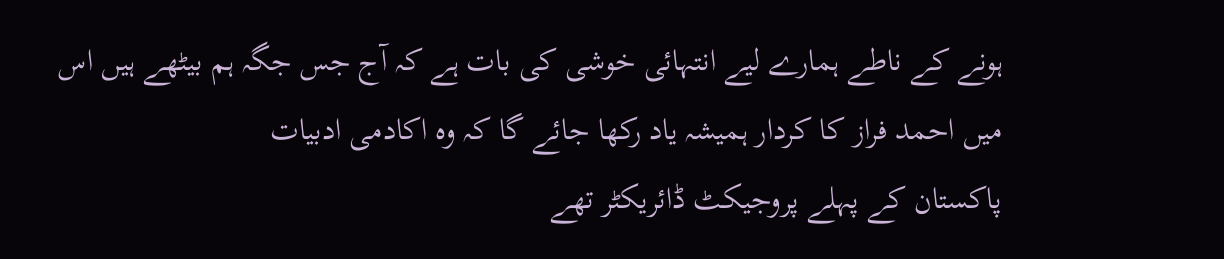ہونے کے ناطے ہمارے لیے انتہائی خوشی کی بات ہے کہ آج جس جگہ ہم بیٹھے ہیں اس میں احمد فراز کا کردار ہمیشہ یاد رکھا جائے گا کہ وہ اکادمی ادبیات
پاکستان کے پہلے پروجیکٹ ڈائریکٹر تھے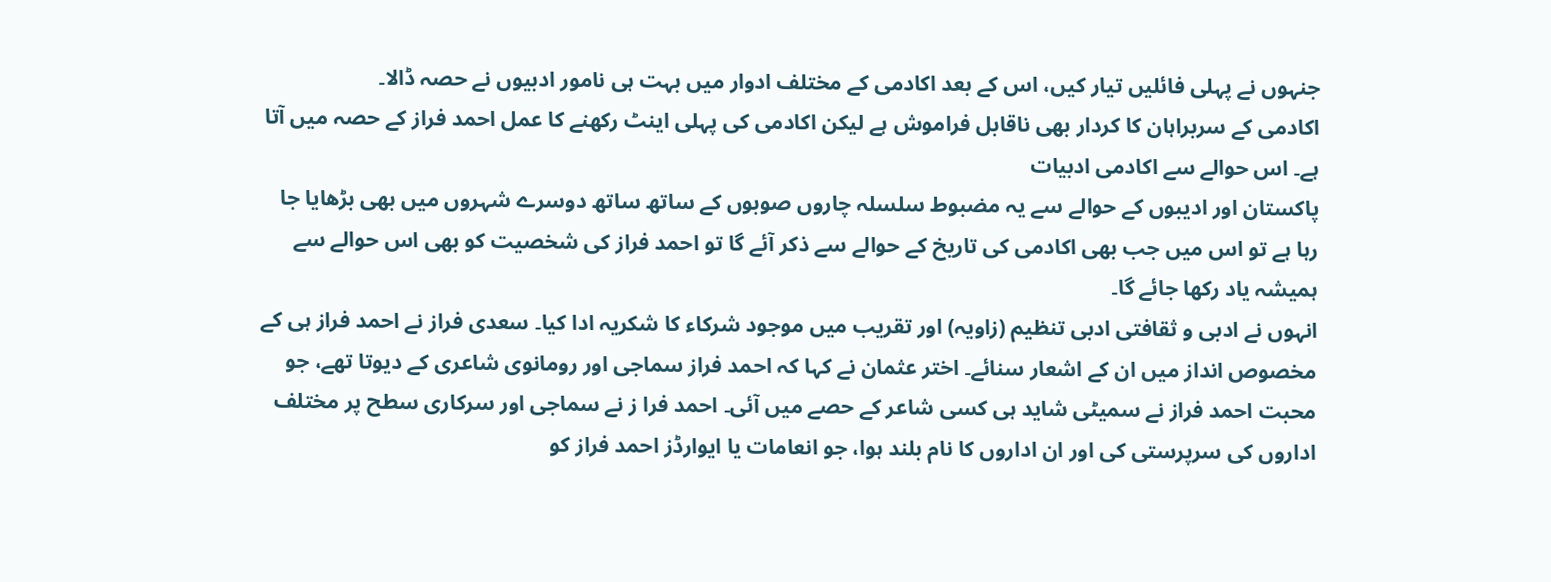جنہوں نے پہلی فائلیں تیار کیں، اس کے بعد اکادمی کے مختلف ادوار میں بہت ہی نامور ادبیوں نے حصہ ڈالا۔
اکادمی کے سربراہان کا کردار بھی ناقابل فراموش ہے لیکن اکادمی کی پہلی اینٹ رکھنے کا عمل احمد فراز کے حصہ میں آتا ہے۔ اس حوالے سے اکادمی ادبیات
پاکستان اور ادیبوں کے حوالے سے یہ مضبوط سلسلہ چاروں صوبوں کے ساتھ ساتھ دوسرے شہروں میں بھی بڑھایا جا رہا ہے تو اس میں جب بھی اکادمی کی تاریخ کے حوالے سے ذکر آئے گا تو احمد فراز کی شخصیت کو بھی اس حوالے سے ہمیشہ یاد رکھا جائے گا۔
انہوں نے ادبی و ثقافتی ادبی تنظیم (زاویہ) اور تقریب میں موجود شرکاء کا شکریہ ادا کیا۔ سعدی فراز نے احمد فراز ہی کے مخصوص انداز میں ان کے اشعار سنائے۔ اختر عثمان نے کہا کہ احمد فراز سماجی اور رومانوی شاعری کے دیوتا تھے، جو محبت احمد فراز نے سمیٹی شاید ہی کسی شاعر کے حصے میں آئی۔ احمد فرا ز نے سماجی اور سرکاری سطح پر مختلف اداروں کی سرپرستی کی اور ان اداروں کا نام بلند ہوا، جو انعامات یا ایوارڈز احمد فراز کو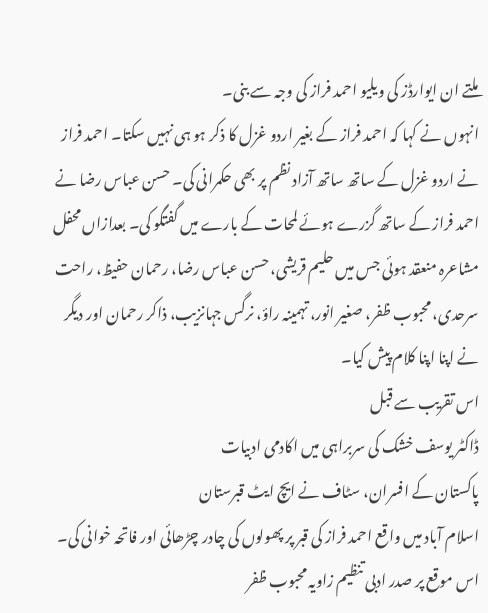ملتے ان ایوارڈز کی ویلیو احمد فراز کی وجہ سے بنی۔
انہوں نے کہا کہ احمد فراز کے بغیر اردو غزل کا ذکر ہو ہی نہیں سکتا۔ احمد فراز نے اردو غزل کے ساتھ ساتھ آزاد نظم پر بھی حکمرانی کی۔ حسن عباس رضا نے احمد فراز کے ساتھ گزرے ہوئے لمحات کے بارے میں گفتگو کی۔ بعدازاں محفل مشاعرہ منعقد ہوئی جس میں حلیم قریشی، حسن عباس رضا، رحمان حفیظ، راحت سرحدی، محبوب ظفر، صغیر انور، تہمینہ راؤ، نرگس جہانزیب، ذاکر رحمان اور دیگر نے اپنا اپنا کلام پیش کیا۔
اس تقریب سے قبل
ڈاکٹر یوسف خشک کی سربراہی میں اکادمی ادبیات
پاکستان کے افسران، سٹاف نے ایچ ایٹ قبرستان
اسلام آباد میں واقع احمد فراز کی قبر پر پھولوں کی چادر چڑھائی اور فاتحہ خوانی کی۔ اس موقع پر صدر ادبی تنظیم زاویہ محبوب ظفر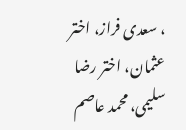، سعدی فراز، اختر عثمان، اختر رضا سلیمی، محمد عاصم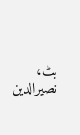بٹ، نصیرالدین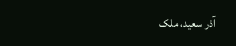آذر سعید، ملک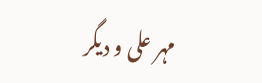مہر علی و دیگر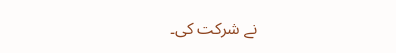نے شرکت کی۔